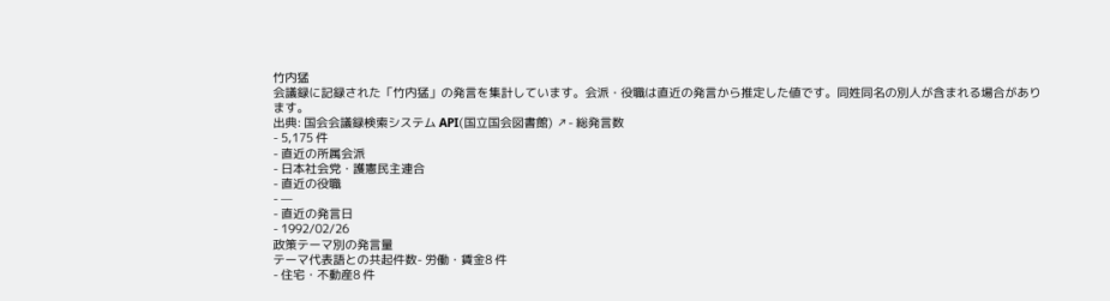竹内猛
会議録に記録された「竹内猛」の発言を集計しています。会派・役職は直近の発言から推定した値です。同姓同名の別人が含まれる場合があります。
出典: 国会会議録検索システム API(国立国会図書館) ↗- 総発言数
- 5,175 件
- 直近の所属会派
- 日本社会党・護憲民主連合
- 直近の役職
- —
- 直近の発言日
- 1992/02/26
政策テーマ別の発言量
テーマ代表語との共起件数- 労働・賃金8 件
- 住宅・不動産8 件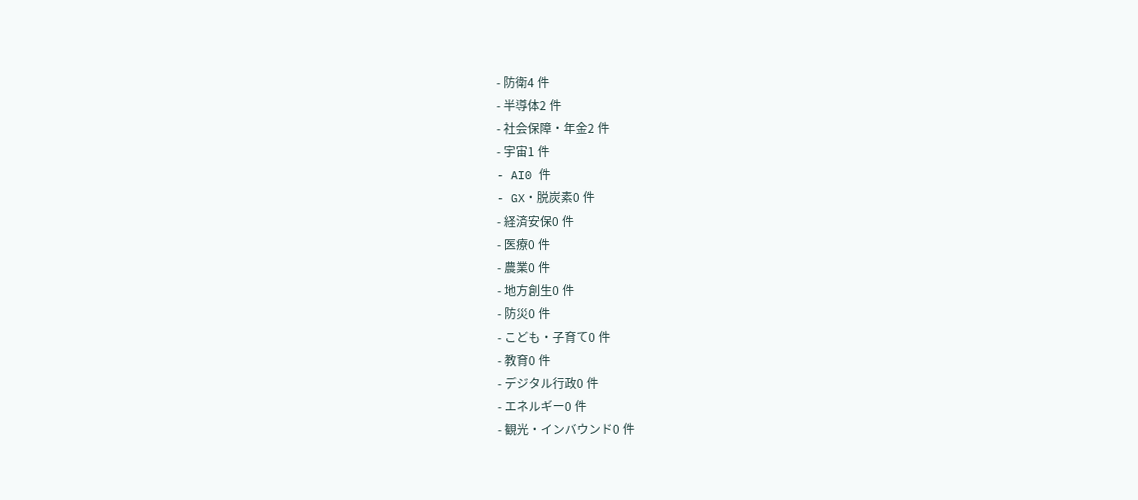- 防衛4 件
- 半導体2 件
- 社会保障・年金2 件
- 宇宙1 件
- AI0 件
- GX・脱炭素0 件
- 経済安保0 件
- 医療0 件
- 農業0 件
- 地方創生0 件
- 防災0 件
- こども・子育て0 件
- 教育0 件
- デジタル行政0 件
- エネルギー0 件
- 観光・インバウンド0 件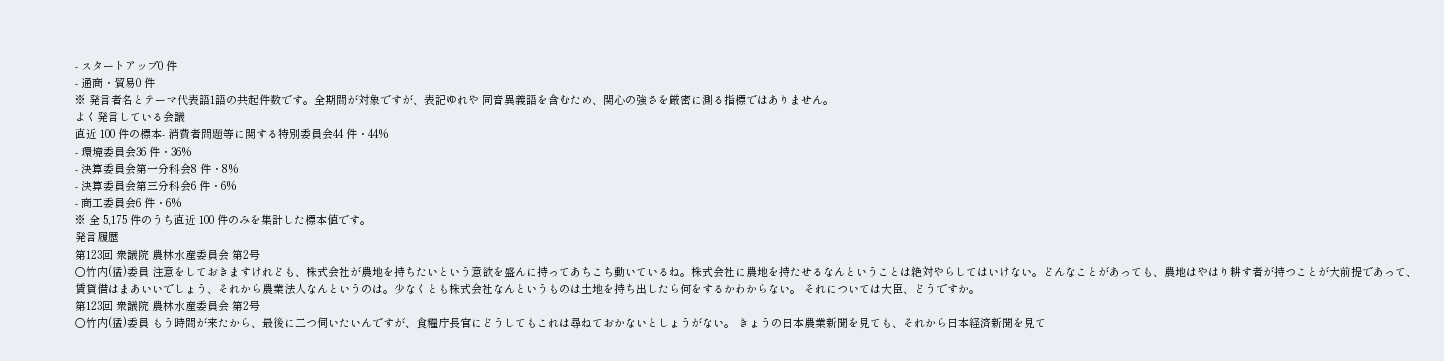- スタートアップ0 件
- 通商・貿易0 件
※ 発言者名とテーマ代表語1語の共起件数です。全期間が対象ですが、表記ゆれや 同音異義語を含むため、関心の強さを厳密に測る指標ではありません。
よく発言している会議
直近 100 件の標本- 消費者問題等に関する特別委員会44 件・44%
- 環境委員会36 件・36%
- 決算委員会第一分科会8 件・8%
- 決算委員会第三分科会6 件・6%
- 商工委員会6 件・6%
※ 全 5,175 件のうち直近 100 件のみを集計した標本値です。
発言履歴
第123回 衆議院 農林水産委員会 第2号
○竹内(猛)委員 注意をしておきますけれども、株式会社が農地を持ちたいという意欲を盛んに持ってあちこち動いているね。株式会社に農地を持たせるなんということは絶対やらしてはいけない。どんなことがあっても、農地はやはり耕す者が持つことが大前提であって、賃貸借はまあいいでしょう、それから農業法人なんというのは。少なくとも株式会社なんというものは土地を持ち出したら何をするかわからない。 それについては大臣、どうですか。
第123回 衆議院 農林水産委員会 第2号
○竹内(猛)委員 もう時間が来たから、最後に二つ伺いたいんですが、食糧庁長官にどうしてもこれは尋ねておかないとしょうがない。 きょうの日本農業新聞を見ても、それから日本経済新聞を見て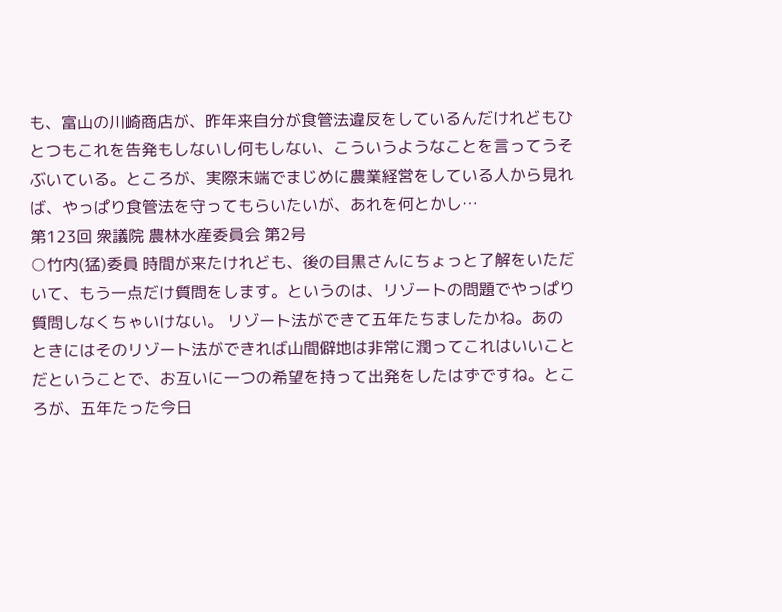も、富山の川崎商店が、昨年来自分が食管法違反をしているんだけれどもひとつもこれを告発もしないし何もしない、こういうようなことを言ってうそぶいている。ところが、実際末端でまじめに農業経営をしている人から見れば、やっぱり食管法を守ってもらいたいが、あれを何とかし…
第123回 衆議院 農林水産委員会 第2号
○竹内(猛)委員 時間が来たけれども、後の目黒さんにちょっと了解をいただいて、もう一点だけ質問をします。というのは、リゾートの問題でやっぱり質問しなくちゃいけない。 リゾート法ができて五年たちましたかね。あのときにはそのリゾート法ができれば山間僻地は非常に潤ってこれはいいことだということで、お互いに一つの希望を持って出発をしたはずですね。ところが、五年たった今日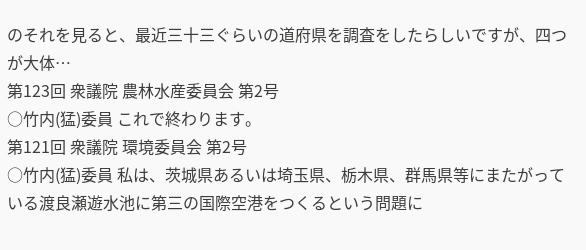のそれを見ると、最近三十三ぐらいの道府県を調査をしたらしいですが、四つが大体…
第123回 衆議院 農林水産委員会 第2号
○竹内(猛)委員 これで終わります。
第121回 衆議院 環境委員会 第2号
○竹内(猛)委員 私は、茨城県あるいは埼玉県、栃木県、群馬県等にまたがっている渡良瀬遊水池に第三の国際空港をつくるという問題に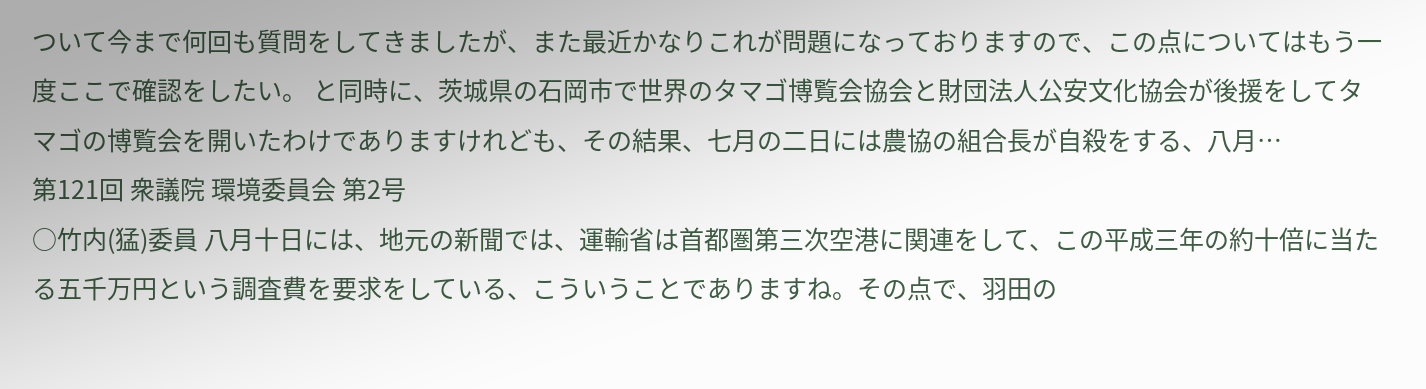ついて今まで何回も質問をしてきましたが、また最近かなりこれが問題になっておりますので、この点についてはもう一度ここで確認をしたい。 と同時に、茨城県の石岡市で世界のタマゴ博覧会協会と財団法人公安文化協会が後援をしてタマゴの博覧会を開いたわけでありますけれども、その結果、七月の二日には農協の組合長が自殺をする、八月…
第121回 衆議院 環境委員会 第2号
○竹内(猛)委員 八月十日には、地元の新聞では、運輸省は首都圏第三次空港に関連をして、この平成三年の約十倍に当たる五千万円という調査費を要求をしている、こういうことでありますね。その点で、羽田の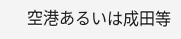空港あるいは成田等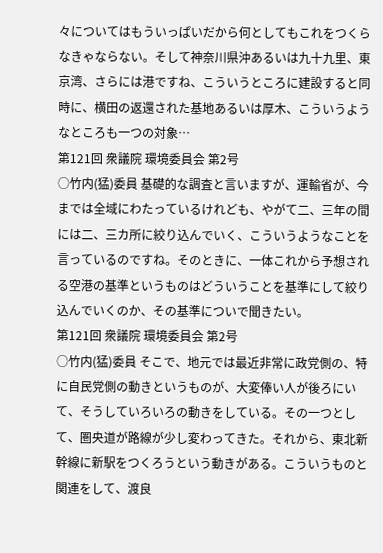々についてはもういっぱいだから何としてもこれをつくらなきゃならない。そして神奈川県沖あるいは九十九里、東京湾、さらには港ですね、こういうところに建設すると同時に、横田の返還された基地あるいは厚木、こういうようなところも一つの対象…
第121回 衆議院 環境委員会 第2号
○竹内(猛)委員 基礎的な調査と言いますが、運輸省が、今までは全域にわたっているけれども、やがて二、三年の間には二、三カ所に絞り込んでいく、こういうようなことを言っているのですね。そのときに、一体これから予想される空港の基準というものはどういうことを基準にして絞り込んでいくのか、その基準についで聞きたい。
第121回 衆議院 環境委員会 第2号
○竹内(猛)委員 そこで、地元では最近非常に政党側の、特に自民党側の動きというものが、大変俸い人が後ろにいて、そうしていろいろの動きをしている。その一つとして、圏央道が路線が少し変わってきた。それから、東北新幹線に新駅をつくろうという動きがある。こういうものと関連をして、渡良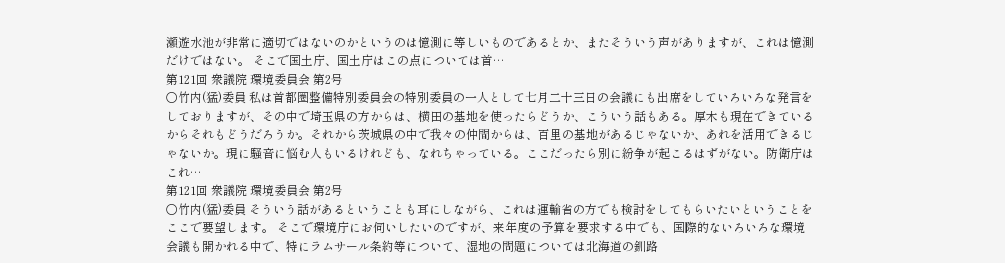瀬遊水池が非常に適切ではないのかというのは憶測に等しいものであるとか、またそういう声がありますが、これは憶測だけではない。 そこで国土庁、国土庁はこの点については首…
第121回 衆議院 環境委員会 第2号
○竹内(猛)委員 私は首都圏整備特別委員会の特別委員の一人として七月二十三日の会議にも出席をしていろいろな発言をしておりますが、その中で埼玉県の方からは、横田の基地を使ったらどうか、こういう話もある。厚木も現在できているからそれもどうだろうか。それから茨城県の中で我々の仲間からは、百里の基地があるじゃないか、あれを活用できるじゃないか。現に騒音に悩む人もいるけれども、なれちゃっている。ここだったら別に紛争が起こるはずがない。防衛庁はこれ…
第121回 衆議院 環境委員会 第2号
○竹内(猛)委員 そういう話があるということも耳にしながら、これは運輸省の方でも検討をしてもらいたいということをここで要望します。 そこで環境庁にお伺いしたいのですが、来年度の予算を要求する中でも、国際的ないろいろな環境会議も開かれる中で、特にラムサール条約等について、湿地の問題については北海道の釧路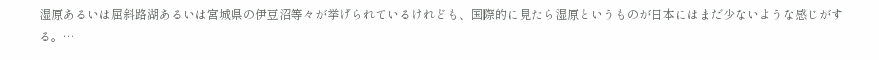湿原あるいは屈斜路湖あるいは宮城県の伊豆沼等々が挙げられているけれども、国際的に見たら湿原というものが日本にはまだ少ないような感じがする。…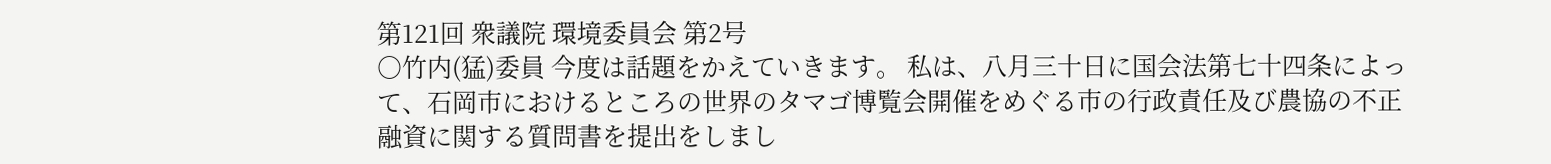第121回 衆議院 環境委員会 第2号
○竹内(猛)委員 今度は話題をかえていきます。 私は、八月三十日に国会法第七十四条によって、石岡市におけるところの世界のタマゴ博覧会開催をめぐる市の行政責任及び農協の不正融資に関する質問書を提出をしまし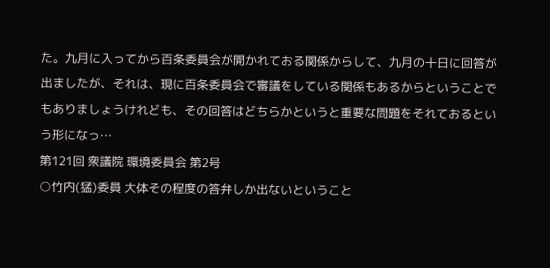た。九月に入ってから百条委員会が開かれておる関係からして、九月の十日に回答が出ましたが、それは、現に百条委員会で審議をしている関係もあるからということでもありましょうけれども、その回答はどちらかというと重要な問題をそれておるという形になっ…
第121回 衆議院 環境委員会 第2号
○竹内(猛)委員 大体その程度の答弁しか出ないということ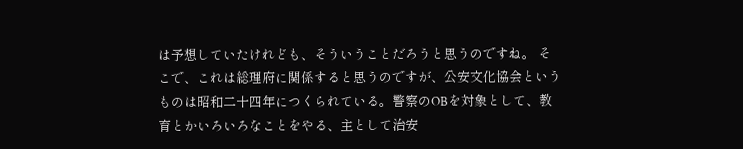は予想していたけれども、そういうことだろうと思うのですね。 そこで、これは総理府に関係すると思うのですが、公安文化協会というものは昭和二十四年につくられている。警察のOBを対象として、教育とかいろいろなことをやる、主として治安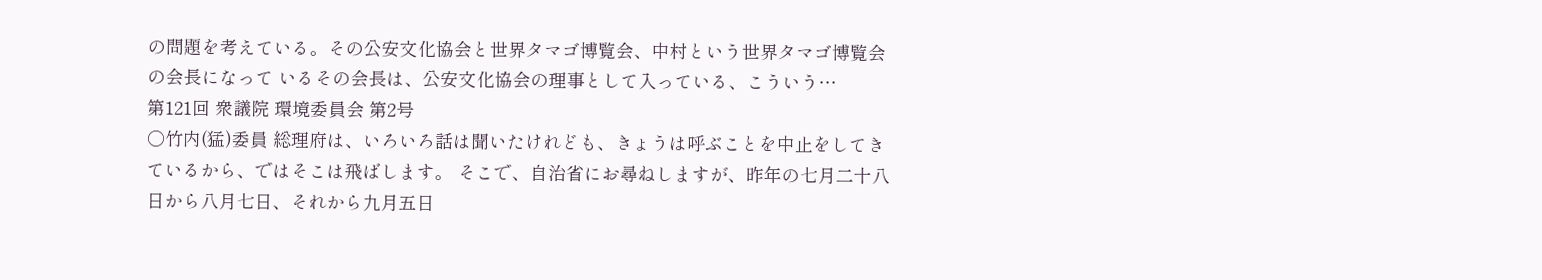の問題を考えている。その公安文化協会と世界タマゴ博覧会、中村という世界タマゴ博覧会の会長になって いるその会長は、公安文化協会の理事として入っている、こういう…
第121回 衆議院 環境委員会 第2号
○竹内(猛)委員 総理府は、いろいろ話は聞いたけれども、きょうは呼ぶことを中止をしてきているから、ではそこは飛ばします。 そこで、自治省にお尋ねしますが、昨年の七月二十八日から八月七日、それから九月五日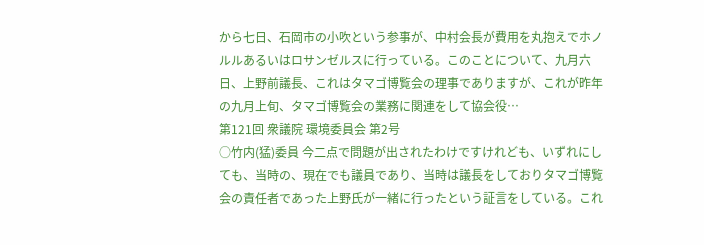から七日、石岡市の小吹という参事が、中村会長が費用を丸抱えでホノルルあるいはロサンゼルスに行っている。このことについて、九月六日、上野前議長、これはタマゴ博覧会の理事でありますが、これが昨年の九月上旬、タマゴ博覧会の業務に関連をして協会役…
第121回 衆議院 環境委員会 第2号
○竹内(猛)委員 今二点で問題が出されたわけですけれども、いずれにしても、当時の、現在でも議員であり、当時は議長をしておりタマゴ博覧会の責任者であった上野氏が一緒に行ったという証言をしている。これ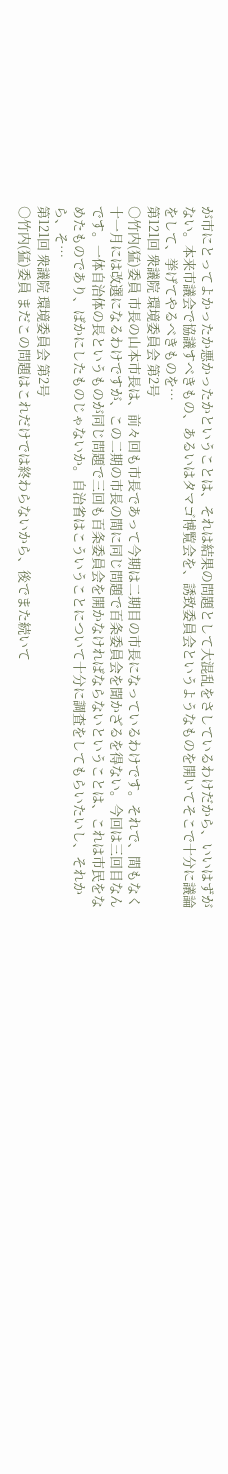が市にとってよかったか悪かったかということは、それは結果の問題として大混乱をさしているわけだから、いいはずがない。本来市議会で協議すべきもの、あるいはタマゴ博覧会を、誘致委員会というようなものを開いてそこで十分に議論をして、挙げてやるべきものを…
第121回 衆議院 環境委員会 第2号
○竹内(猛)委員 市長の山本市長は、前々回も市長であって今期は二期目の市長になっているわけです。それで、間もなく十一月には改選になるわけですが、この二期の市長の間に同じ問題で百条委員会を聞かざるを得ない。今回は三回目なんです。一体自治体の長というものが同じ問題で三回も百条委員会を開かなければならないということは、これは市民をなめたものであり、ばかにしたものじゃないか。自治省はこういうことについて十分に調査をしてもらいたいし、それから、そ…
第121回 衆議院 環境委員会 第2号
○竹内(猛)委員 まだこの問題はこれだけでは終わらないから、後でまた続いて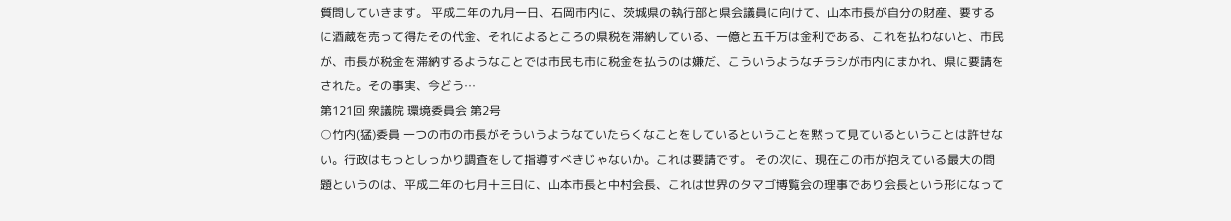質問していきます。 平成二年の九月一日、石岡市内に、茨城県の執行部と県会議員に向けて、山本市長が自分の財産、要するに酒蔵を売って得たその代金、それによるところの県税を滞納している、一億と五千万は金利である、これを払わないと、市民が、市長が税金を滞納するようなことでは市民も市に税金を払うのは嫌だ、こういうようなチラシが市内にまかれ、県に要請をされた。その事実、今どう…
第121回 衆議院 環境委員会 第2号
○竹内(猛)委員 一つの市の市長がそういうようなていたらくなことをしているということを黙って見ているということは許せない。行政はもっとしっかり調査をして指導すべきじゃないか。これは要請です。 その次に、現在この市が抱えている最大の問題というのは、平成二年の七月十三日に、山本市長と中村会長、これは世界のタマゴ博覧会の理事であり会長という形になって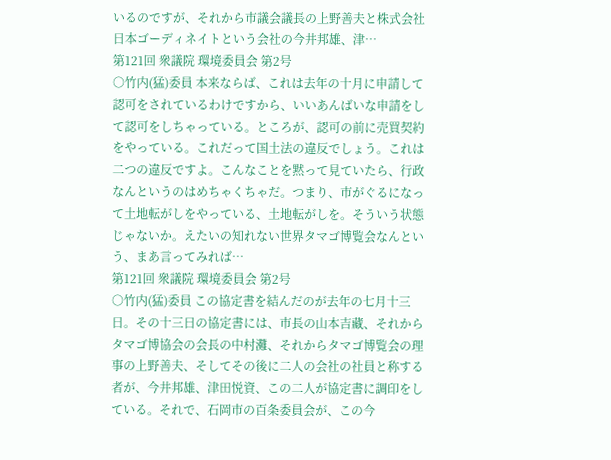いるのですが、それから市議会議長の上野善夫と株式会社日本ゴーディネイトという会社の今井邦雄、津…
第121回 衆議院 環境委員会 第2号
○竹内(猛)委員 本来ならば、これは去年の十月に申請して認可をされているわけですから、いいあんばいな申請をして認可をしちゃっている。ところが、認可の前に売買契約をやっている。これだって国土法の違反でしょう。これは二つの違反ですよ。こんなことを黙って見ていたら、行政なんというのはめちゃくちゃだ。つまり、市がぐるになって土地転がしをやっている、土地転がしを。そういう状態じゃないか。えたいの知れない世界タマゴ博覧会なんという、まあ言ってみれば…
第121回 衆議院 環境委員会 第2号
○竹内(猛)委員 この協定書を結んだのが去年の七月十三日。その十三日の協定書には、市長の山本吉藏、それからタマゴ博協会の会長の中村灘、それからタマゴ博覧会の理事の上野善夫、そしてその後に二人の会社の社員と称する者が、今井邦雄、津田悦資、この二人が協定書に調印をしている。それで、石岡市の百条委員会が、この今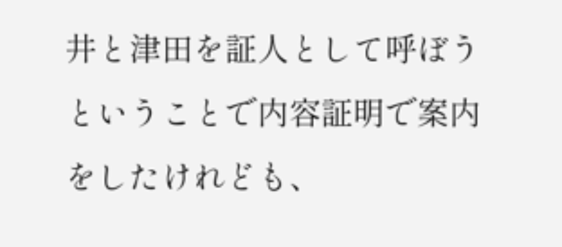井と津田を証人として呼ぼうということで内容証明で案内をしたけれども、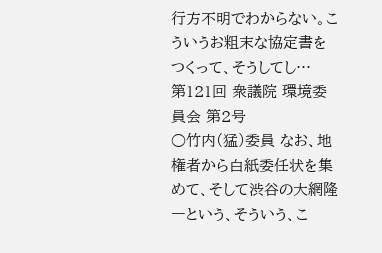行方不明でわからない。こういうお粗末な協定書をつくって、そうしてし…
第121回 衆議院 環境委員会 第2号
○竹内(猛)委員 なお、地権者から白紙委任状を集めて、そして渋谷の大網隆一という、そういう、こ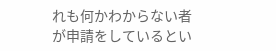れも何かわからない者が申請をしているとい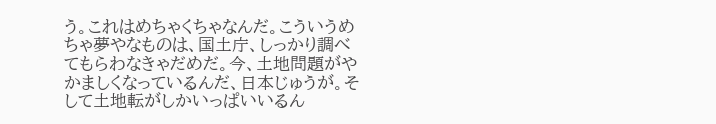う。これはめちゃくちゃなんだ。こういうめちゃ夢やなものは、国土庁、しっかり調べてもらわなきゃだめだ。今、土地問題がやかましくなっているんだ、日本じゅうが。そして土地転がしかいっぱいいるん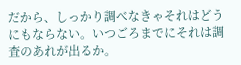だから、しっかり調べなきゃそれはどうにもならない。いつごろまでにそれは調査のあれが出るか。